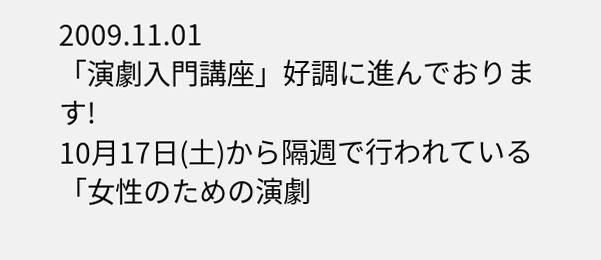2009.11.01
「演劇入門講座」好調に進んでおります!
10月17日(土)から隔週で行われている「女性のための演劇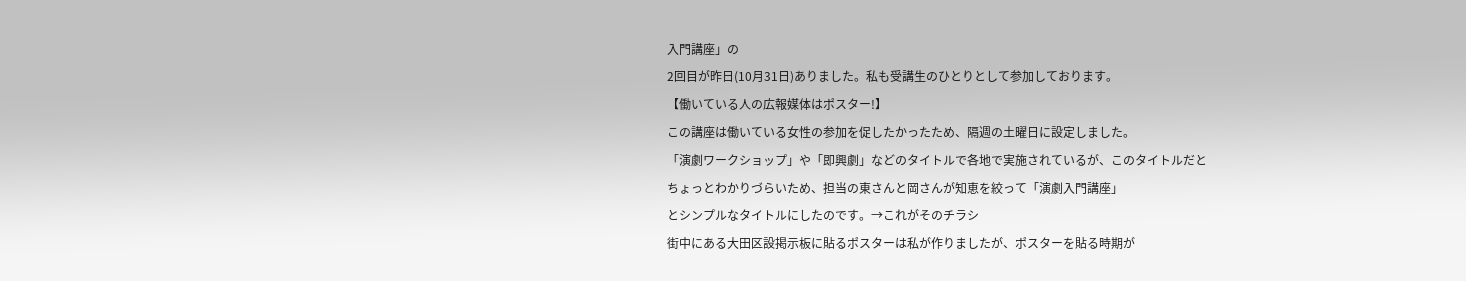入門講座」の
2回目が昨日(10月31日)ありました。私も受講生のひとりとして参加しております。
【働いている人の広報媒体はポスター!】
この講座は働いている女性の参加を促したかったため、隔週の土曜日に設定しました。
「演劇ワークショップ」や「即興劇」などのタイトルで各地で実施されているが、このタイトルだと
ちょっとわかりづらいため、担当の東さんと岡さんが知恵を絞って「演劇入門講座」
とシンプルなタイトルにしたのです。→これがそのチラシ
街中にある大田区設掲示板に貼るポスターは私が作りましたが、ポスターを貼る時期が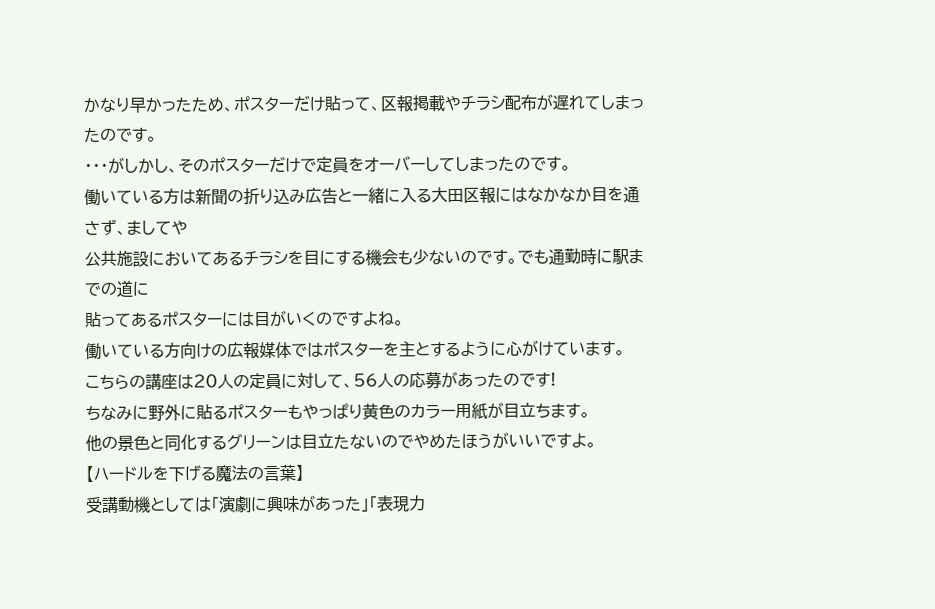かなり早かったため、ポスターだけ貼って、区報掲載やチラシ配布が遅れてしまったのです。
・・・がしかし、そのポスターだけで定員をオーバーしてしまったのです。
働いている方は新聞の折り込み広告と一緒に入る大田区報にはなかなか目を通さず、ましてや
公共施設においてあるチラシを目にする機会も少ないのです。でも通勤時に駅までの道に
貼ってあるポスターには目がいくのですよね。
働いている方向けの広報媒体ではポスターを主とするように心がけています。
こちらの講座は20人の定員に対して、56人の応募があったのです!
ちなみに野外に貼るポスターもやっぱり黄色のカラー用紙が目立ちます。
他の景色と同化するグリーンは目立たないのでやめたほうがいいですよ。
【ハードルを下げる魔法の言葉】
受講動機としては「演劇に興味があった」「表現力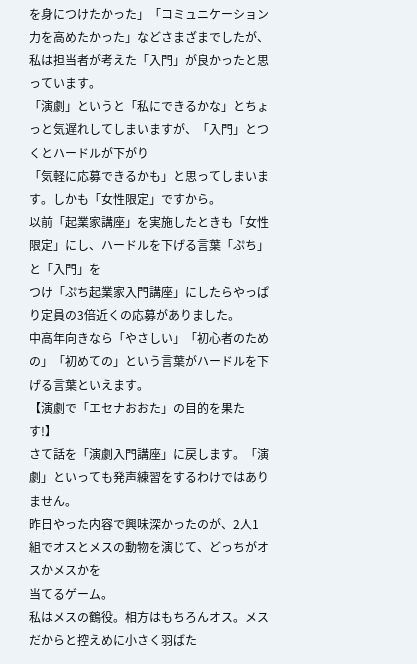を身につけたかった」「コミュニケーション力を高めたかった」などさまざまでしたが、私は担当者が考えた「入門」が良かったと思っています。
「演劇」というと「私にできるかな」とちょっと気遅れしてしまいますが、「入門」とつくとハードルが下がり
「気軽に応募できるかも」と思ってしまいます。しかも「女性限定」ですから。
以前「起業家講座」を実施したときも「女性限定」にし、ハードルを下げる言葉「ぷち」と「入門」を
つけ「ぷち起業家入門講座」にしたらやっぱり定員の3倍近くの応募がありました。
中高年向きなら「やさしい」「初心者のための」「初めての」という言葉がハードルを下げる言葉といえます。
【演劇で「エセナおおた」の目的を果たす!】
さて話を「演劇入門講座」に戻します。「演劇」といっても発声練習をするわけではありません。
昨日やった内容で興味深かったのが、2人1組でオスとメスの動物を演じて、どっちがオスかメスかを
当てるゲーム。
私はメスの鶴役。相方はもちろんオス。メスだからと控えめに小さく羽ばた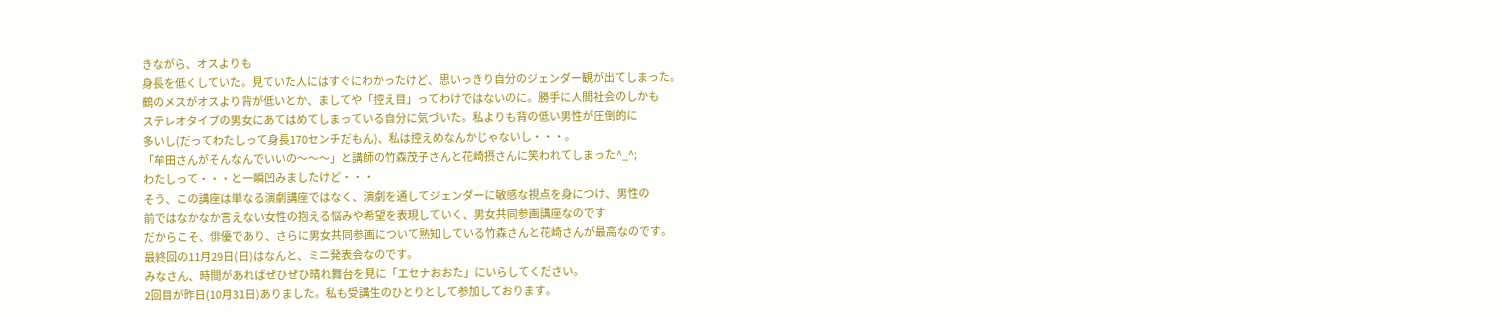きながら、オスよりも
身長を低くしていた。見ていた人にはすぐにわかったけど、思いっきり自分のジェンダー観が出てしまった。
鶴のメスがオスより背が低いとか、ましてや「控え目」ってわけではないのに。勝手に人間社会のしかも
ステレオタイプの男女にあてはめてしまっている自分に気づいた。私よりも背の低い男性が圧倒的に
多いし(だってわたしって身長170センチだもん)、私は控えめなんかじゃないし・・・。
「牟田さんがそんなんでいいの〜〜〜」と講師の竹森茂子さんと花崎摂さんに笑われてしまった^_^;
わたしって・・・と一瞬凹みましたけど・・・
そう、この講座は単なる演劇講座ではなく、演劇を通してジェンダーに敏感な視点を身につけ、男性の
前ではなかなか言えない女性の抱える悩みや希望を表現していく、男女共同参画講座なのです
だからこそ、俳優であり、さらに男女共同参画について熟知している竹森さんと花崎さんが最高なのです。
最終回の11月29日(日)はなんと、ミニ発表会なのです。
みなさん、時間があればぜひぜひ晴れ舞台を見に「エセナおおた」にいらしてください。
2回目が昨日(10月31日)ありました。私も受講生のひとりとして参加しております。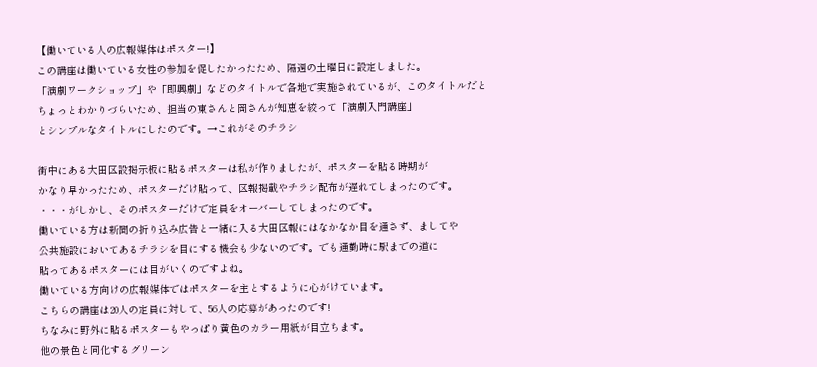【働いている人の広報媒体はポスター!】
この講座は働いている女性の参加を促したかったため、隔週の土曜日に設定しました。
「演劇ワークショップ」や「即興劇」などのタイトルで各地で実施されているが、このタイトルだと
ちょっとわかりづらいため、担当の東さんと岡さんが知恵を絞って「演劇入門講座」
とシンプルなタイトルにしたのです。→これがそのチラシ

街中にある大田区設掲示板に貼るポスターは私が作りましたが、ポスターを貼る時期が
かなり早かったため、ポスターだけ貼って、区報掲載やチラシ配布が遅れてしまったのです。
・・・がしかし、そのポスターだけで定員をオーバーしてしまったのです。
働いている方は新聞の折り込み広告と一緒に入る大田区報にはなかなか目を通さず、ましてや
公共施設においてあるチラシを目にする機会も少ないのです。でも通勤時に駅までの道に
貼ってあるポスターには目がいくのですよね。
働いている方向けの広報媒体ではポスターを主とするように心がけています。
こちらの講座は20人の定員に対して、56人の応募があったのです!
ちなみに野外に貼るポスターもやっぱり黄色のカラー用紙が目立ちます。
他の景色と同化するグリーン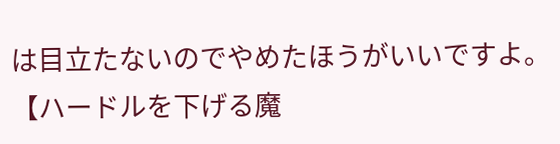は目立たないのでやめたほうがいいですよ。
【ハードルを下げる魔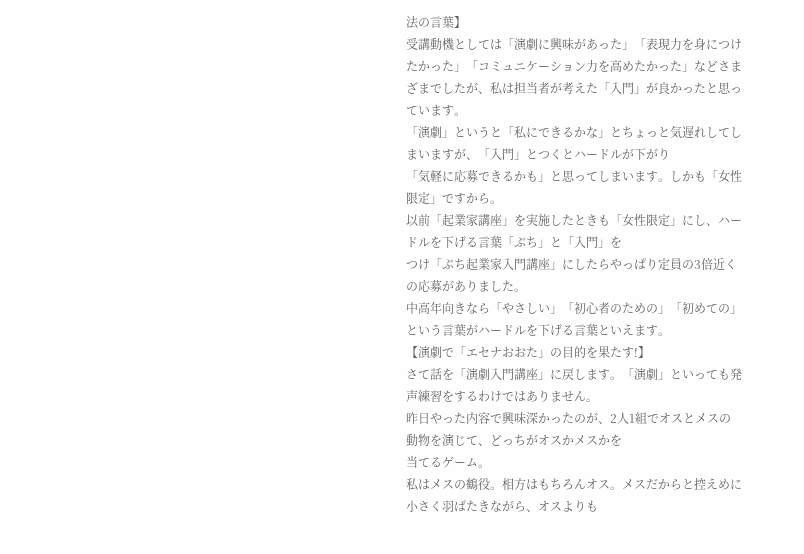法の言葉】
受講動機としては「演劇に興味があった」「表現力を身につけたかった」「コミュニケーション力を高めたかった」などさまざまでしたが、私は担当者が考えた「入門」が良かったと思っています。
「演劇」というと「私にできるかな」とちょっと気遅れしてしまいますが、「入門」とつくとハードルが下がり
「気軽に応募できるかも」と思ってしまいます。しかも「女性限定」ですから。
以前「起業家講座」を実施したときも「女性限定」にし、ハードルを下げる言葉「ぷち」と「入門」を
つけ「ぷち起業家入門講座」にしたらやっぱり定員の3倍近くの応募がありました。
中高年向きなら「やさしい」「初心者のための」「初めての」という言葉がハードルを下げる言葉といえます。
【演劇で「エセナおおた」の目的を果たす!】
さて話を「演劇入門講座」に戻します。「演劇」といっても発声練習をするわけではありません。
昨日やった内容で興味深かったのが、2人1組でオスとメスの動物を演じて、どっちがオスかメスかを
当てるゲーム。
私はメスの鶴役。相方はもちろんオス。メスだからと控えめに小さく羽ばたきながら、オスよりも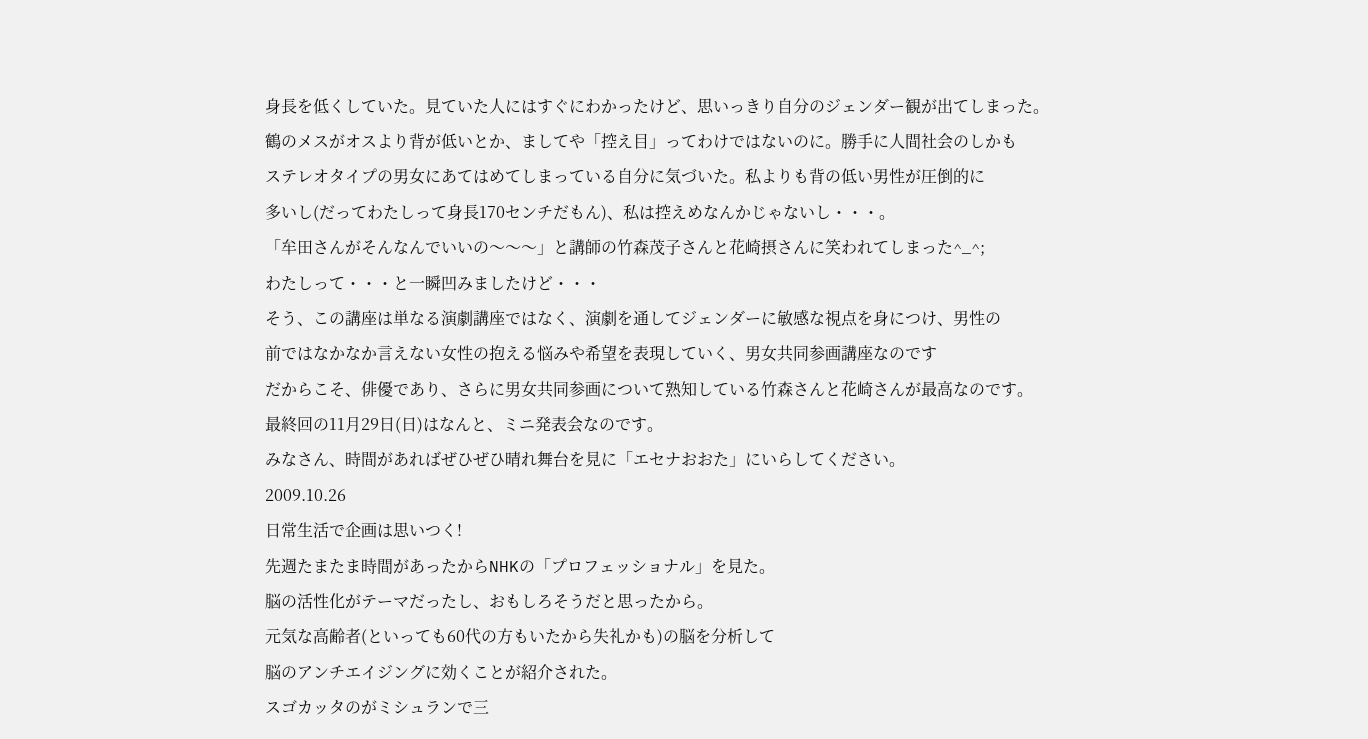身長を低くしていた。見ていた人にはすぐにわかったけど、思いっきり自分のジェンダー観が出てしまった。
鶴のメスがオスより背が低いとか、ましてや「控え目」ってわけではないのに。勝手に人間社会のしかも
ステレオタイプの男女にあてはめてしまっている自分に気づいた。私よりも背の低い男性が圧倒的に
多いし(だってわたしって身長170センチだもん)、私は控えめなんかじゃないし・・・。
「牟田さんがそんなんでいいの〜〜〜」と講師の竹森茂子さんと花崎摂さんに笑われてしまった^_^;
わたしって・・・と一瞬凹みましたけど・・・
そう、この講座は単なる演劇講座ではなく、演劇を通してジェンダーに敏感な視点を身につけ、男性の
前ではなかなか言えない女性の抱える悩みや希望を表現していく、男女共同参画講座なのです
だからこそ、俳優であり、さらに男女共同参画について熟知している竹森さんと花崎さんが最高なのです。
最終回の11月29日(日)はなんと、ミニ発表会なのです。
みなさん、時間があればぜひぜひ晴れ舞台を見に「エセナおおた」にいらしてください。
2009.10.26
日常生活で企画は思いつく!
先週たまたま時間があったからNHKの「プロフェッショナル」を見た。
脳の活性化がテーマだったし、おもしろそうだと思ったから。
元気な高齢者(といっても60代の方もいたから失礼かも)の脳を分析して
脳のアンチエイジングに効くことが紹介された。
スゴカッタのがミシュランで三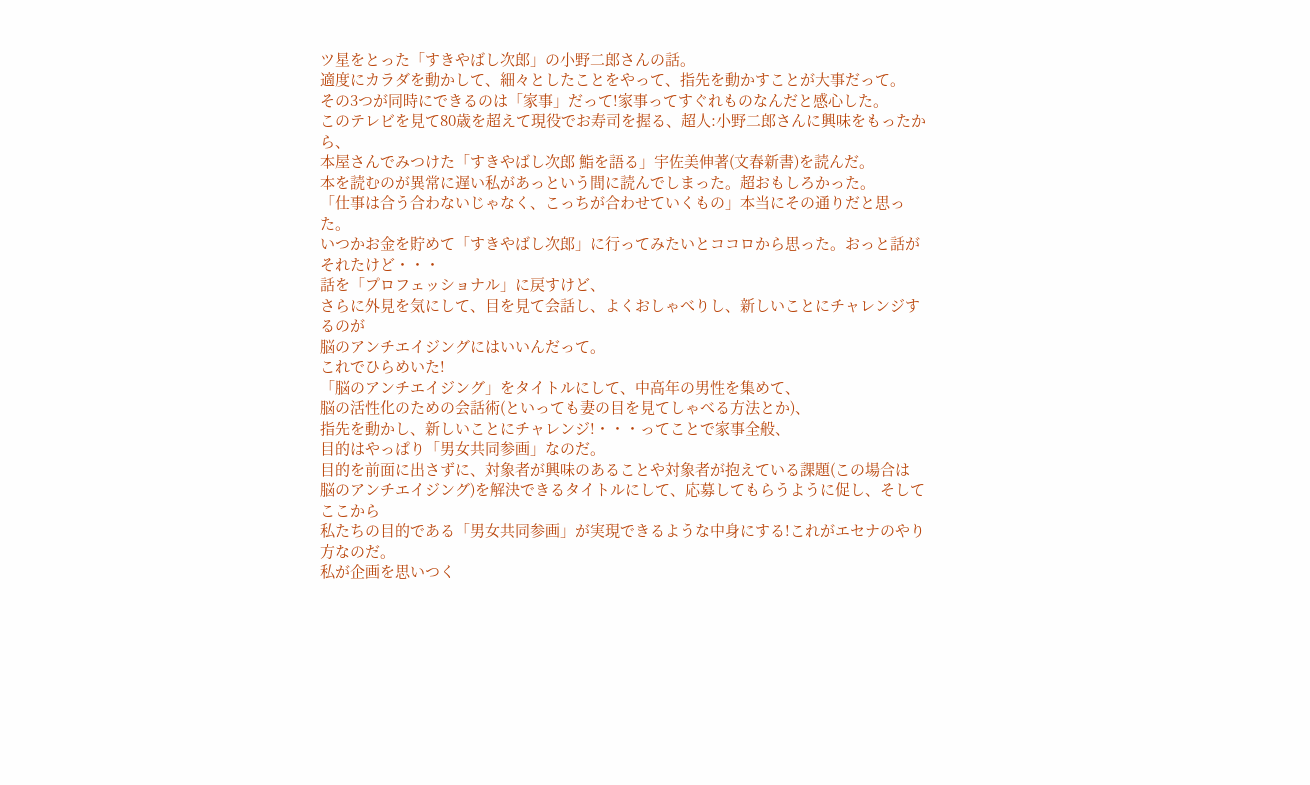ツ星をとった「すきやばし次郎」の小野二郎さんの話。
適度にカラダを動かして、細々としたことをやって、指先を動かすことが大事だって。
その3つが同時にできるのは「家事」だって!家事ってすぐれものなんだと感心した。
このテレビを見て80歳を超えて現役でお寿司を握る、超人:小野二郎さんに興味をもったから、
本屋さんでみつけた「すきやばし次郎 鮨を語る」宇佐美伸著(文春新書)を読んだ。
本を読むのが異常に遅い私があっという間に読んでしまった。超おもしろかった。
「仕事は合う合わないじゃなく、こっちが合わせていくもの」本当にその通りだと思った。
いつかお金を貯めて「すきやばし次郎」に行ってみたいとココロから思った。おっと話がそれたけど・・・
話を「プロフェッショナル」に戻すけど、
さらに外見を気にして、目を見て会話し、よくおしゃべりし、新しいことにチャレンジするのが
脳のアンチエイジングにはいいんだって。
これでひらめいた!
「脳のアンチエイジング」をタイトルにして、中高年の男性を集めて、
脳の活性化のための会話術(といっても妻の目を見てしゃべる方法とか)、
指先を動かし、新しいことにチャレンジ!・・・ってことで家事全般、
目的はやっぱり「男女共同参画」なのだ。
目的を前面に出さずに、対象者が興味のあることや対象者が抱えている課題(この場合は
脳のアンチエイジング)を解決できるタイトルにして、応募してもらうように促し、そしてここから
私たちの目的である「男女共同参画」が実現できるような中身にする!これがエセナのやり方なのだ。
私が企画を思いつく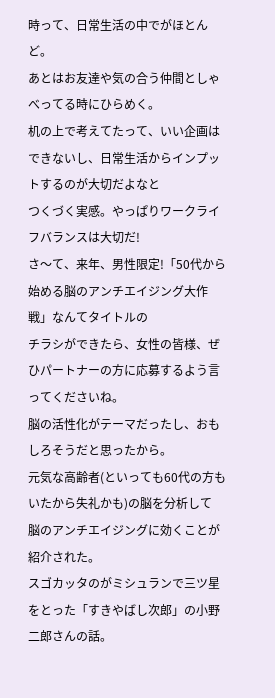時って、日常生活の中でがほとんど。
あとはお友達や気の合う仲間としゃべってる時にひらめく。
机の上で考えてたって、いい企画はできないし、日常生活からインプットするのが大切だよなと
つくづく実感。やっぱりワークライフバランスは大切だ!
さ〜て、来年、男性限定!「50代から始める脳のアンチエイジング大作戦」なんてタイトルの
チラシができたら、女性の皆様、ぜひパートナーの方に応募するよう言ってくださいね。
脳の活性化がテーマだったし、おもしろそうだと思ったから。
元気な高齢者(といっても60代の方もいたから失礼かも)の脳を分析して
脳のアンチエイジングに効くことが紹介された。
スゴカッタのがミシュランで三ツ星をとった「すきやばし次郎」の小野二郎さんの話。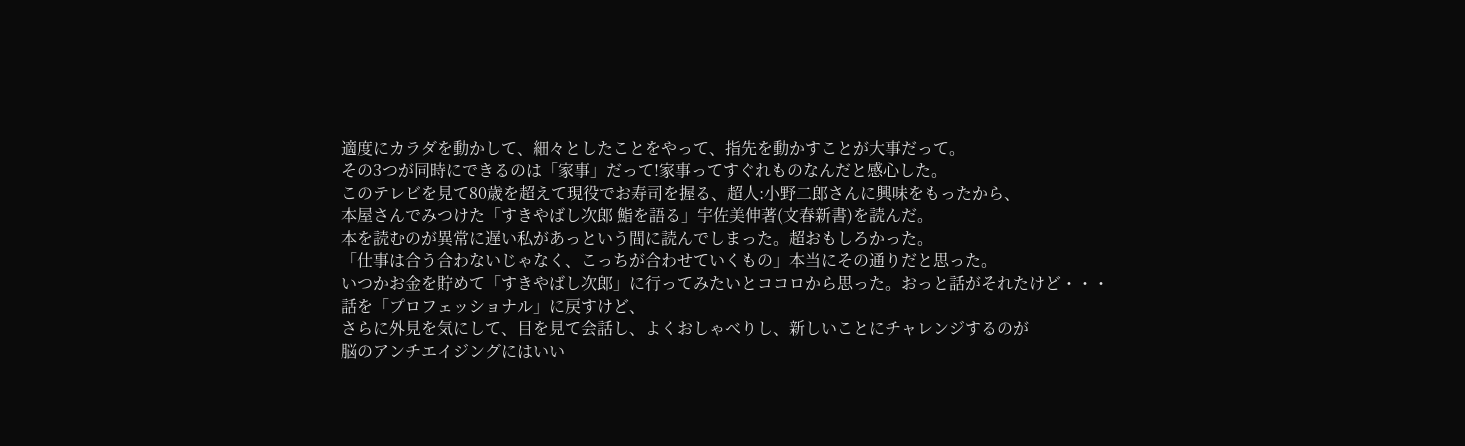適度にカラダを動かして、細々としたことをやって、指先を動かすことが大事だって。
その3つが同時にできるのは「家事」だって!家事ってすぐれものなんだと感心した。
このテレビを見て80歳を超えて現役でお寿司を握る、超人:小野二郎さんに興味をもったから、
本屋さんでみつけた「すきやばし次郎 鮨を語る」宇佐美伸著(文春新書)を読んだ。
本を読むのが異常に遅い私があっという間に読んでしまった。超おもしろかった。
「仕事は合う合わないじゃなく、こっちが合わせていくもの」本当にその通りだと思った。
いつかお金を貯めて「すきやばし次郎」に行ってみたいとココロから思った。おっと話がそれたけど・・・
話を「プロフェッショナル」に戻すけど、
さらに外見を気にして、目を見て会話し、よくおしゃべりし、新しいことにチャレンジするのが
脳のアンチエイジングにはいい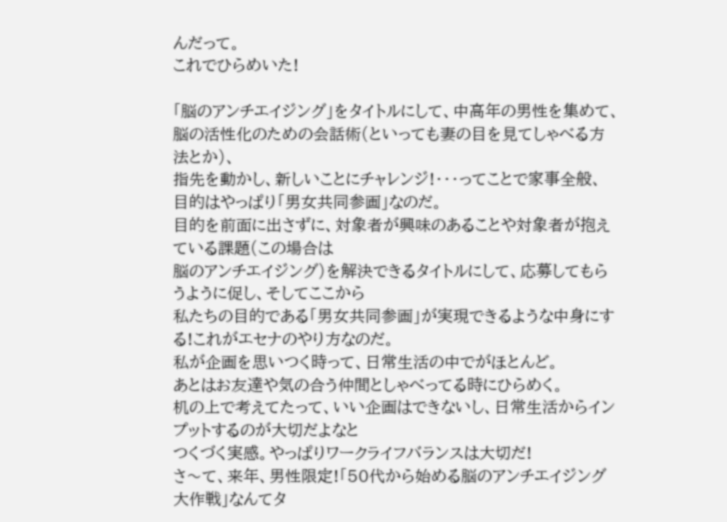んだって。
これでひらめいた!

「脳のアンチエイジング」をタイトルにして、中高年の男性を集めて、
脳の活性化のための会話術(といっても妻の目を見てしゃべる方法とか)、
指先を動かし、新しいことにチャレンジ!・・・ってことで家事全般、
目的はやっぱり「男女共同参画」なのだ。
目的を前面に出さずに、対象者が興味のあることや対象者が抱えている課題(この場合は
脳のアンチエイジング)を解決できるタイトルにして、応募してもらうように促し、そしてここから
私たちの目的である「男女共同参画」が実現できるような中身にする!これがエセナのやり方なのだ。
私が企画を思いつく時って、日常生活の中でがほとんど。
あとはお友達や気の合う仲間としゃべってる時にひらめく。
机の上で考えてたって、いい企画はできないし、日常生活からインプットするのが大切だよなと
つくづく実感。やっぱりワークライフバランスは大切だ!
さ〜て、来年、男性限定!「50代から始める脳のアンチエイジング大作戦」なんてタ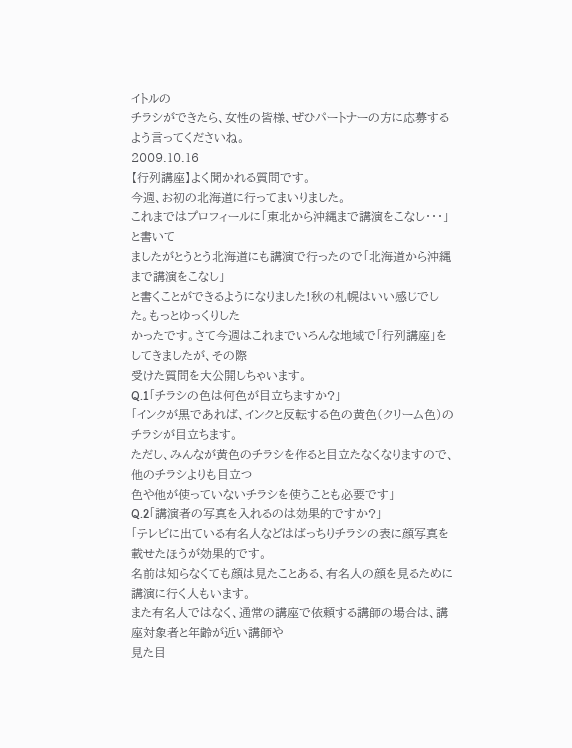イトルの
チラシができたら、女性の皆様、ぜひパートナーの方に応募するよう言ってくださいね。
2009.10.16
【行列講座】よく聞かれる質問です。
今週、お初の北海道に行ってまいりました。
これまではプロフィールに「東北から沖縄まで講演をこなし・・・」と書いて
ましたがとうとう北海道にも講演で行ったので「北海道から沖縄まで講演をこなし」
と書くことができるようになりました!秋の札幌はいい感じでした。もっとゆっくりした
かったです。さて今週はこれまでいろんな地域で「行列講座」をしてきましたが、その際
受けた質問を大公開しちゃいます。
Q.1「チラシの色は何色が目立ちますか?」
「インクが黒であれば、インクと反転する色の黄色(クリーム色)のチラシが目立ちます。
ただし、みんなが黄色のチラシを作ると目立たなくなりますので、他のチラシよりも目立つ
色や他が使っていないチラシを使うことも必要です」
Q.2「講演者の写真を入れるのは効果的ですか?」
「テレビに出ている有名人などはばっちりチラシの表に顔写真を載せたほうが効果的です。
名前は知らなくても顔は見たことある、有名人の顔を見るために講演に行く人もいます。
また有名人ではなく、通常の講座で依頼する講師の場合は、講座対象者と年齢が近い講師や
見た目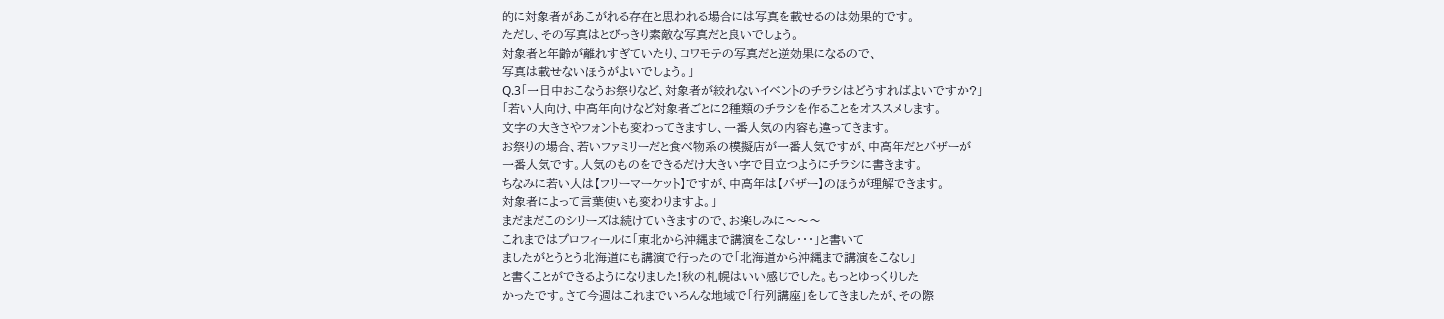的に対象者があこがれる存在と思われる場合には写真を載せるのは効果的です。
ただし、その写真はとびっきり素敵な写真だと良いでしょう。
対象者と年齢が離れすぎていたり、コワモテの写真だと逆効果になるので、
写真は載せないほうがよいでしょう。」
Q.3「一日中おこなうお祭りなど、対象者が絞れないイベントのチラシはどうすればよいですか?」
「若い人向け、中高年向けなど対象者ごとに2種類のチラシを作ることをオススメします。
文字の大きさやフォントも変わってきますし、一番人気の内容も違ってきます。
お祭りの場合、若いファミリーだと食べ物系の模擬店が一番人気ですが、中高年だとバザーが
一番人気です。人気のものをできるだけ大きい字で目立つようにチラシに書きます。
ちなみに若い人は【フリーマーケット】ですが、中高年は【バザー】のほうが理解できます。
対象者によって言葉使いも変わりますよ。」
まだまだこのシリーズは続けていきますので、お楽しみに〜〜〜
これまではプロフィールに「東北から沖縄まで講演をこなし・・・」と書いて
ましたがとうとう北海道にも講演で行ったので「北海道から沖縄まで講演をこなし」
と書くことができるようになりました!秋の札幌はいい感じでした。もっとゆっくりした
かったです。さて今週はこれまでいろんな地域で「行列講座」をしてきましたが、その際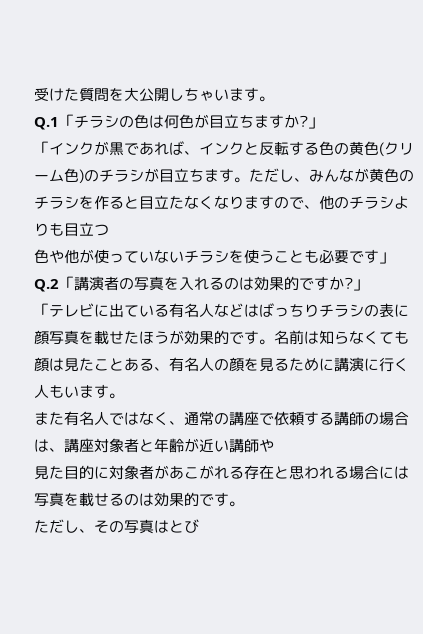受けた質問を大公開しちゃいます。
Q.1「チラシの色は何色が目立ちますか?」
「インクが黒であれば、インクと反転する色の黄色(クリーム色)のチラシが目立ちます。ただし、みんなが黄色のチラシを作ると目立たなくなりますので、他のチラシよりも目立つ
色や他が使っていないチラシを使うことも必要です」
Q.2「講演者の写真を入れるのは効果的ですか?」
「テレビに出ている有名人などはばっちりチラシの表に顔写真を載せたほうが効果的です。名前は知らなくても顔は見たことある、有名人の顔を見るために講演に行く人もいます。
また有名人ではなく、通常の講座で依頼する講師の場合は、講座対象者と年齢が近い講師や
見た目的に対象者があこがれる存在と思われる場合には写真を載せるのは効果的です。
ただし、その写真はとび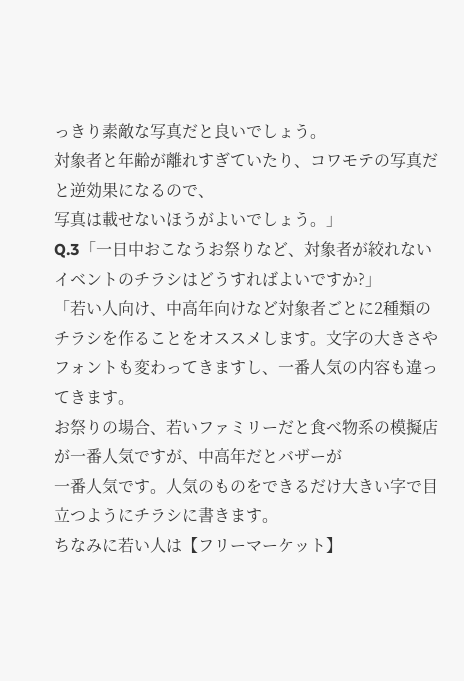っきり素敵な写真だと良いでしょう。
対象者と年齢が離れすぎていたり、コワモテの写真だと逆効果になるので、
写真は載せないほうがよいでしょう。」
Q.3「一日中おこなうお祭りなど、対象者が絞れないイベントのチラシはどうすればよいですか?」
「若い人向け、中高年向けなど対象者ごとに2種類のチラシを作ることをオススメします。文字の大きさやフォントも変わってきますし、一番人気の内容も違ってきます。
お祭りの場合、若いファミリーだと食べ物系の模擬店が一番人気ですが、中高年だとバザーが
一番人気です。人気のものをできるだけ大きい字で目立つようにチラシに書きます。
ちなみに若い人は【フリーマーケット】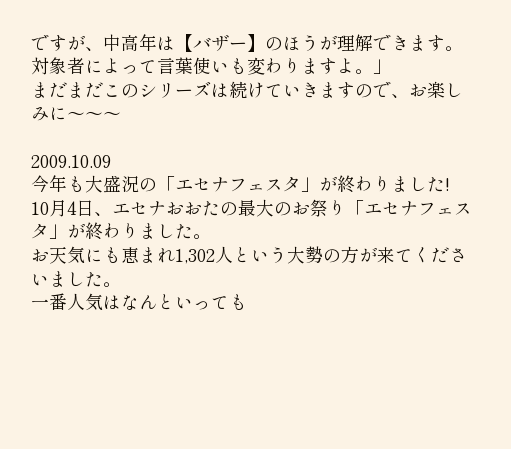ですが、中高年は【バザー】のほうが理解できます。
対象者によって言葉使いも変わりますよ。」
まだまだこのシリーズは続けていきますので、お楽しみに〜〜〜

2009.10.09
今年も大盛況の「エセナフェスタ」が終わりました!
10月4日、エセナおおたの最大のお祭り「エセナフェスタ」が終わりました。
お天気にも恵まれ1,302人という大勢の方が来てくださいました。
一番人気はなんといっても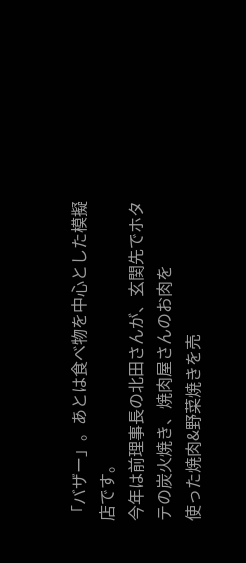「バザー」。あとは食べ物を中心とした模擬店です。
今年は前理事長の北田さんが、玄関先でホタテの炭火焼き、焼肉屋さんのお肉を
使った焼肉&野菜焼きを売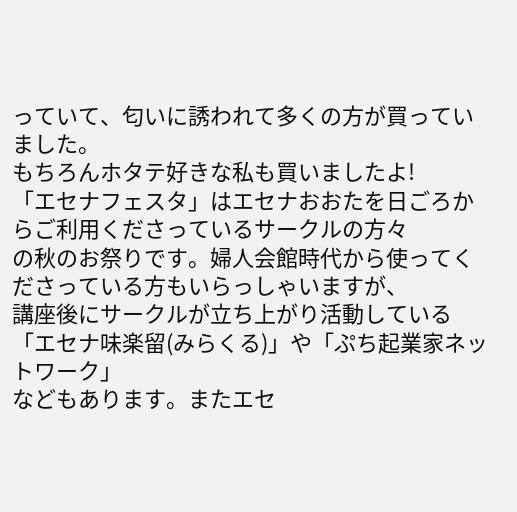っていて、匂いに誘われて多くの方が買っていました。
もちろんホタテ好きな私も買いましたよ!
「エセナフェスタ」はエセナおおたを日ごろからご利用くださっているサークルの方々
の秋のお祭りです。婦人会館時代から使ってくださっている方もいらっしゃいますが、
講座後にサークルが立ち上がり活動している「エセナ味楽留(みらくる)」や「ぷち起業家ネットワーク」
などもあります。またエセ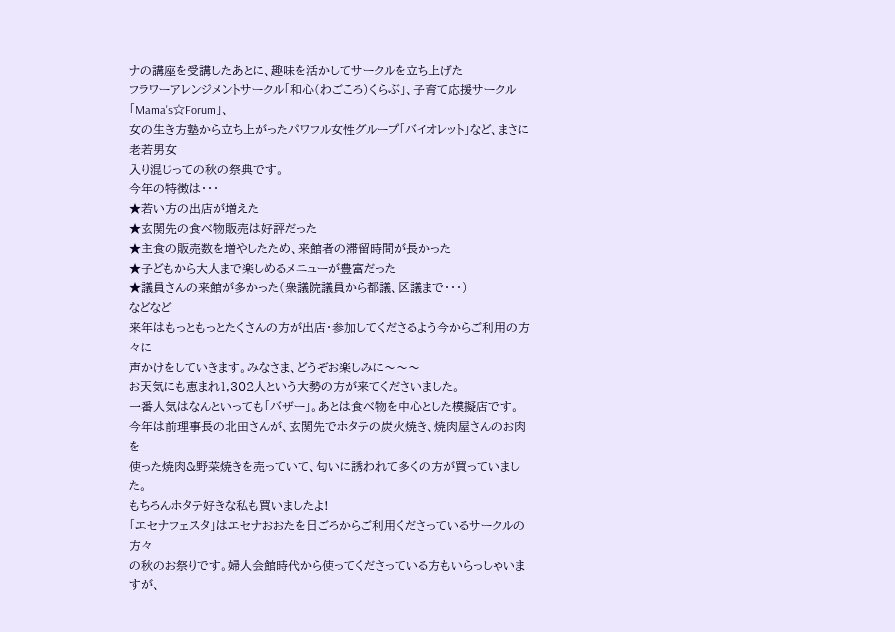ナの講座を受講したあとに、趣味を活かしてサークルを立ち上げた
フラワーアレンジメントサークル「和心(わごころ)くらぶ」、子育て応援サークル「Mama's☆Forum」、
女の生き方塾から立ち上がったパワフル女性グループ「バイオレット」など、まさに老若男女
入り混じっての秋の祭典です。
今年の特徴は・・・
★若い方の出店が増えた
★玄関先の食べ物販売は好評だった
★主食の販売数を増やしたため、来館者の滞留時間が長かった
★子どもから大人まで楽しめるメニューが豊富だった
★議員さんの来館が多かった(衆議院議員から都議、区議まで・・・)
などなど
来年はもっともっとたくさんの方が出店・参加してくださるよう今からご利用の方々に
声かけをしていきます。みなさま、どうぞお楽しみに〜〜〜
お天気にも恵まれ1,302人という大勢の方が来てくださいました。
一番人気はなんといっても「バザー」。あとは食べ物を中心とした模擬店です。
今年は前理事長の北田さんが、玄関先でホタテの炭火焼き、焼肉屋さんのお肉を
使った焼肉&野菜焼きを売っていて、匂いに誘われて多くの方が買っていました。
もちろんホタテ好きな私も買いましたよ!
「エセナフェスタ」はエセナおおたを日ごろからご利用くださっているサークルの方々
の秋のお祭りです。婦人会館時代から使ってくださっている方もいらっしゃいますが、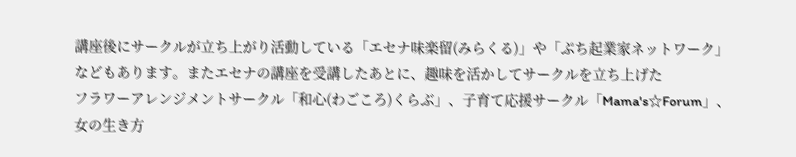講座後にサークルが立ち上がり活動している「エセナ味楽留(みらくる)」や「ぷち起業家ネットワーク」
などもあります。またエセナの講座を受講したあとに、趣味を活かしてサークルを立ち上げた
フラワーアレンジメントサークル「和心(わごころ)くらぶ」、子育て応援サークル「Mama's☆Forum」、
女の生き方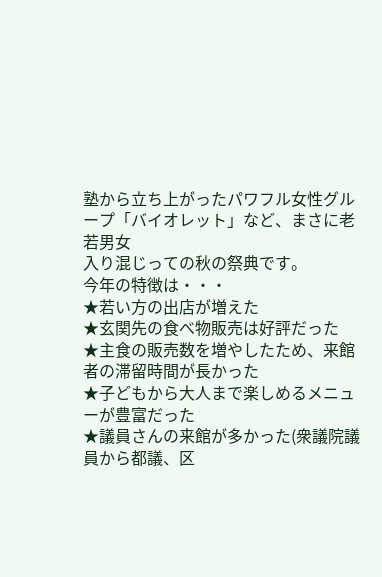塾から立ち上がったパワフル女性グループ「バイオレット」など、まさに老若男女
入り混じっての秋の祭典です。
今年の特徴は・・・
★若い方の出店が増えた
★玄関先の食べ物販売は好評だった
★主食の販売数を増やしたため、来館者の滞留時間が長かった
★子どもから大人まで楽しめるメニューが豊富だった
★議員さんの来館が多かった(衆議院議員から都議、区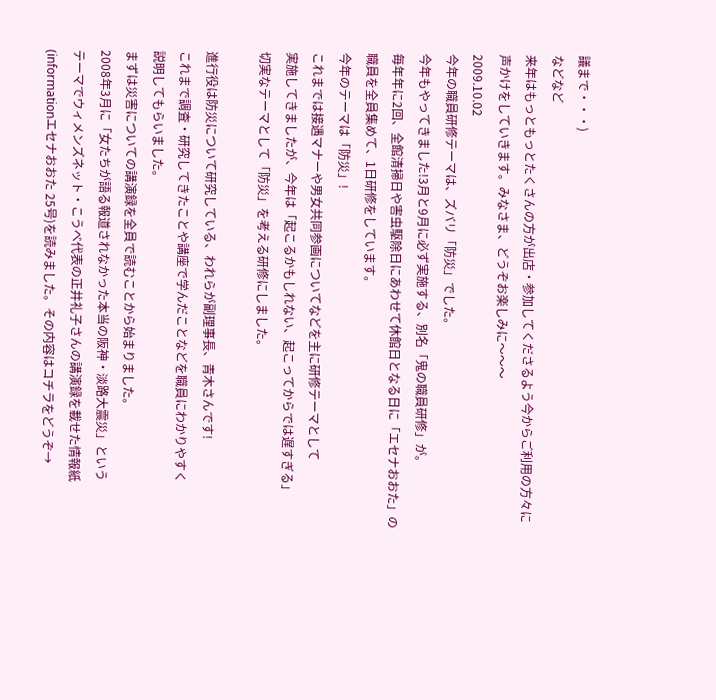議まで・・・)
などなど
来年はもっともっとたくさんの方が出店・参加してくださるよう今からご利用の方々に
声かけをしていきます。みなさま、どうぞお楽しみに〜〜〜
2009.10.02
今年の職員研修テーマは、ズバリ「防災」でした。
今年もやってきました!3月と9月に必ず実施する、別名「鬼の職員研修」が。
毎年年に2回、全館清掃日や害虫駆除日にあわせて休館日となる日に「エセナおおた」の
職員を全員集めて、1日研修をしています。
今年のテーマは「防災」!
これまでは接遇マナーや男女共同参画についてなどを主に研修テーマとして
実施してきましたが、今年は「起こるかもしれない、起こってからでは遅すぎる」
切実なテーマとして「防災」を考える研修にしました。

進行役は防災について研究している、われらが副理事長、青木さんです!
これまで調査・研究してきたことや講座で学んだことなどを職員にわかりやすく
説明してもらいました。
まずは災害についての講演録を全員で読むことから始まりました。
2008年3月に「女たちが語る報道されなかった本当の阪神・淡路大震災」という
テーマでウィメンズネット・こうべ代表の正井礼子さんの講演録を載せた情報紙
(informationエセナおおた 25号)を読みました。その内容はコチラをどうぞ→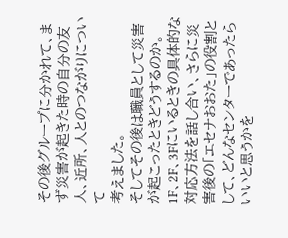その後グループに分かれて、まず災害が起きた時の自分の友人、近所、人とのつながりについて
考えました。
そしてその後は職員として災害が起こったときどうするのか。1F、2F、3Fにいるときの具体的な
対応方法を話し合い、さらに災害後の「エセナおおた」の役割として、どんなセンターであったら
いいと思うかを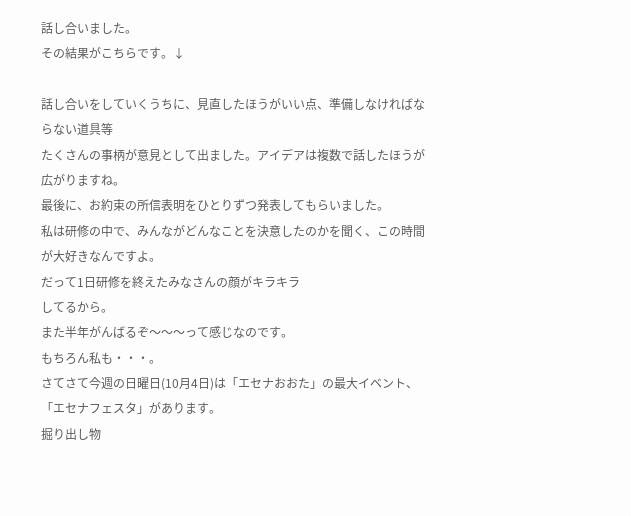話し合いました。
その結果がこちらです。↓

話し合いをしていくうちに、見直したほうがいい点、準備しなければならない道具等
たくさんの事柄が意見として出ました。アイデアは複数で話したほうが広がりますね。
最後に、お約束の所信表明をひとりずつ発表してもらいました。
私は研修の中で、みんながどんなことを決意したのかを聞く、この時間が大好きなんですよ。
だって1日研修を終えたみなさんの顔がキラキラ
してるから。
また半年がんばるぞ〜〜〜って感じなのです。
もちろん私も・・・。
さてさて今週の日曜日(10月4日)は「エセナおおた」の最大イベント、「エセナフェスタ」があります。
掘り出し物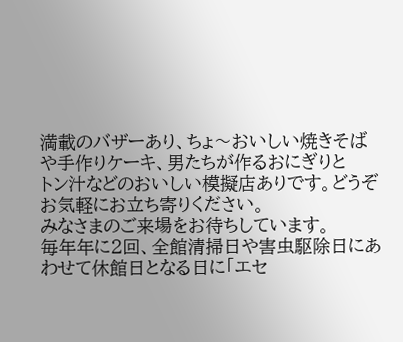満載のバザーあり、ちょ〜おいしい焼きそばや手作りケーキ、男たちが作るおにぎりと
トン汁などのおいしい模擬店ありです。どうぞお気軽にお立ち寄りください。
みなさまのご来場をお待ちしています。
毎年年に2回、全館清掃日や害虫駆除日にあわせて休館日となる日に「エセ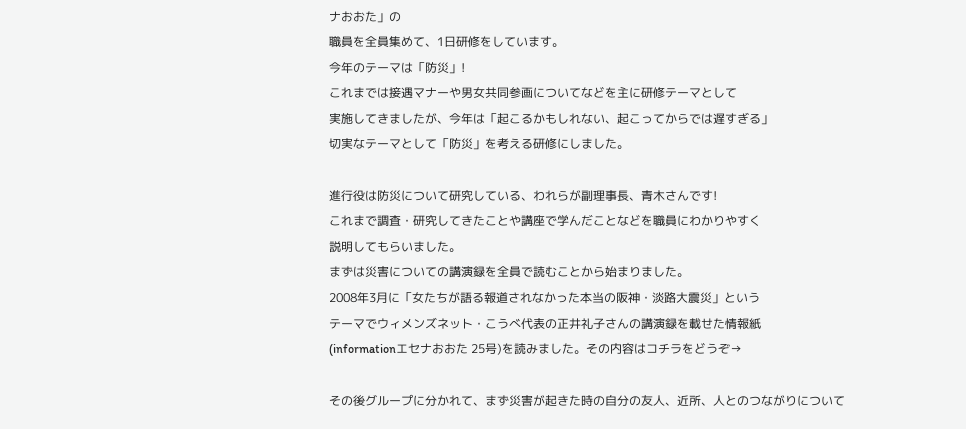ナおおた」の
職員を全員集めて、1日研修をしています。
今年のテーマは「防災」!
これまでは接遇マナーや男女共同参画についてなどを主に研修テーマとして
実施してきましたが、今年は「起こるかもしれない、起こってからでは遅すぎる」
切実なテーマとして「防災」を考える研修にしました。

進行役は防災について研究している、われらが副理事長、青木さんです!
これまで調査・研究してきたことや講座で学んだことなどを職員にわかりやすく
説明してもらいました。
まずは災害についての講演録を全員で読むことから始まりました。
2008年3月に「女たちが語る報道されなかった本当の阪神・淡路大震災」という
テーマでウィメンズネット・こうべ代表の正井礼子さんの講演録を載せた情報紙
(informationエセナおおた 25号)を読みました。その内容はコチラをどうぞ→

その後グループに分かれて、まず災害が起きた時の自分の友人、近所、人とのつながりについて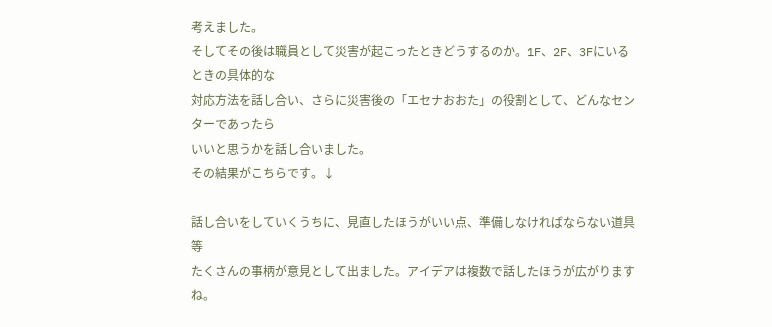考えました。
そしてその後は職員として災害が起こったときどうするのか。1F、2F、3Fにいるときの具体的な
対応方法を話し合い、さらに災害後の「エセナおおた」の役割として、どんなセンターであったら
いいと思うかを話し合いました。
その結果がこちらです。↓

話し合いをしていくうちに、見直したほうがいい点、準備しなければならない道具等
たくさんの事柄が意見として出ました。アイデアは複数で話したほうが広がりますね。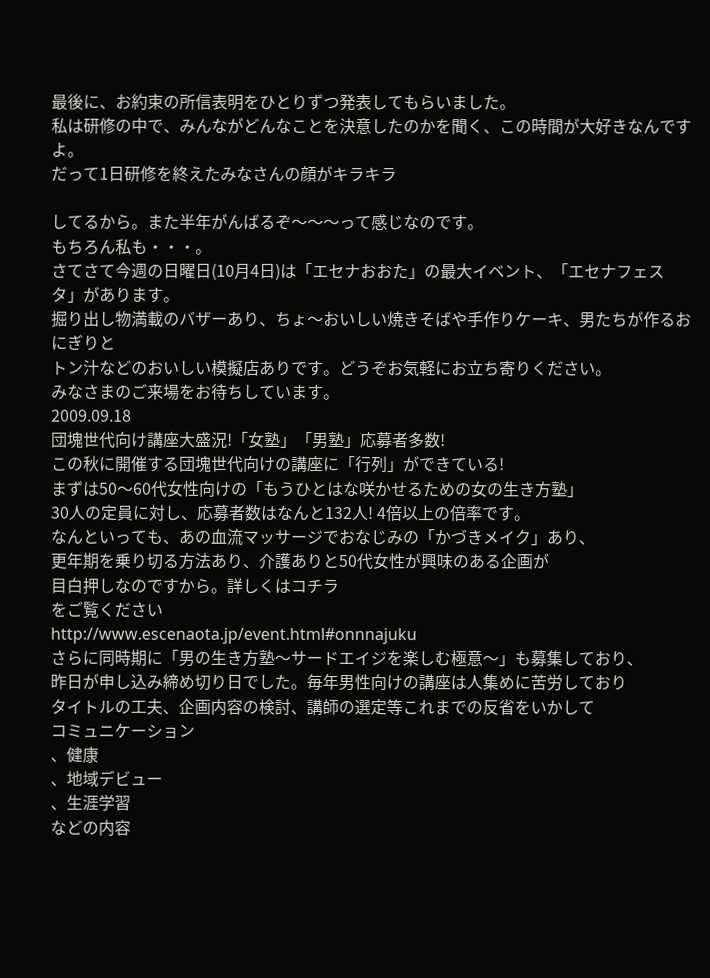最後に、お約束の所信表明をひとりずつ発表してもらいました。
私は研修の中で、みんながどんなことを決意したのかを聞く、この時間が大好きなんですよ。
だって1日研修を終えたみなさんの顔がキラキラ

してるから。また半年がんばるぞ〜〜〜って感じなのです。
もちろん私も・・・。
さてさて今週の日曜日(10月4日)は「エセナおおた」の最大イベント、「エセナフェスタ」があります。
掘り出し物満載のバザーあり、ちょ〜おいしい焼きそばや手作りケーキ、男たちが作るおにぎりと
トン汁などのおいしい模擬店ありです。どうぞお気軽にお立ち寄りください。
みなさまのご来場をお待ちしています。
2009.09.18
団塊世代向け講座大盛況!「女塾」「男塾」応募者多数!
この秋に開催する団塊世代向けの講座に「行列」ができている!
まずは50〜60代女性向けの「もうひとはな咲かせるための女の生き方塾」
30人の定員に対し、応募者数はなんと132人! 4倍以上の倍率です。
なんといっても、あの血流マッサージでおなじみの「かづきメイク」あり、
更年期を乗り切る方法あり、介護ありと50代女性が興味のある企画が
目白押しなのですから。詳しくはコチラ
をご覧ください
http://www.escenaota.jp/event.html#onnnajuku
さらに同時期に「男の生き方塾〜サードエイジを楽しむ極意〜」も募集しており、
昨日が申し込み締め切り日でした。毎年男性向けの講座は人集めに苦労しており
タイトルの工夫、企画内容の検討、講師の選定等これまでの反省をいかして
コミュニケーション
、健康
、地域デビュー
、生涯学習
などの内容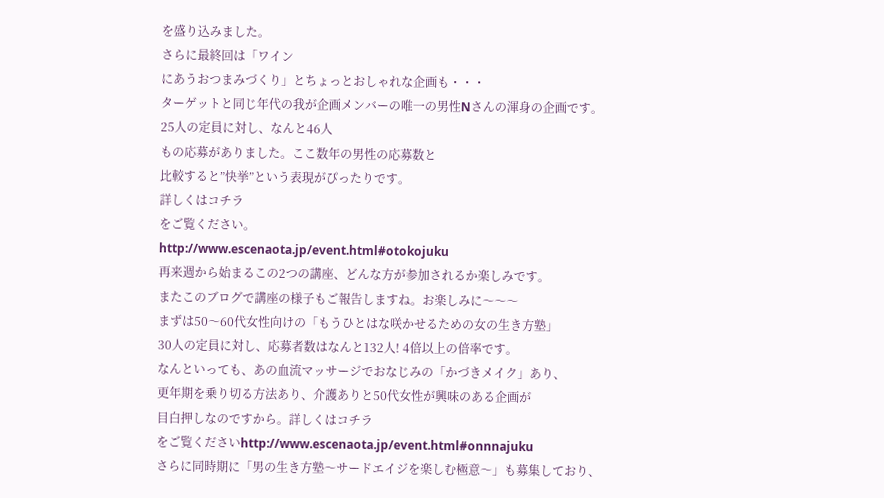を盛り込みました。
さらに最終回は「ワイン
にあうおつまみづくり」とちょっとおしゃれな企画も・・・
ターゲットと同じ年代の我が企画メンバーの唯一の男性Nさんの渾身の企画です。
25人の定員に対し、なんと46人
もの応募がありました。ここ数年の男性の応募数と
比較すると”快挙”という表現がぴったりです。
詳しくはコチラ
をご覧ください。
http://www.escenaota.jp/event.html#otokojuku
再来週から始まるこの2つの講座、どんな方が参加されるか楽しみです。
またこのブログで講座の様子もご報告しますね。お楽しみに〜〜〜
まずは50〜60代女性向けの「もうひとはな咲かせるための女の生き方塾」
30人の定員に対し、応募者数はなんと132人! 4倍以上の倍率です。
なんといっても、あの血流マッサージでおなじみの「かづきメイク」あり、
更年期を乗り切る方法あり、介護ありと50代女性が興味のある企画が
目白押しなのですから。詳しくはコチラ
をご覧くださいhttp://www.escenaota.jp/event.html#onnnajuku
さらに同時期に「男の生き方塾〜サードエイジを楽しむ極意〜」も募集しており、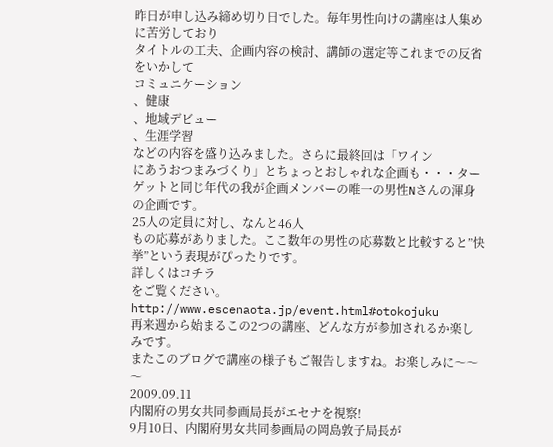昨日が申し込み締め切り日でした。毎年男性向けの講座は人集めに苦労しており
タイトルの工夫、企画内容の検討、講師の選定等これまでの反省をいかして
コミュニケーション
、健康
、地域デビュー
、生涯学習
などの内容を盛り込みました。さらに最終回は「ワイン
にあうおつまみづくり」とちょっとおしゃれな企画も・・・ターゲットと同じ年代の我が企画メンバーの唯一の男性Nさんの渾身の企画です。
25人の定員に対し、なんと46人
もの応募がありました。ここ数年の男性の応募数と比較すると”快挙”という表現がぴったりです。
詳しくはコチラ
をご覧ください。http://www.escenaota.jp/event.html#otokojuku
再来週から始まるこの2つの講座、どんな方が参加されるか楽しみです。
またこのブログで講座の様子もご報告しますね。お楽しみに〜〜〜
2009.09.11
内閣府の男女共同参画局長がエセナを視察!
9月10日、内閣府男女共同参画局の岡島敦子局長が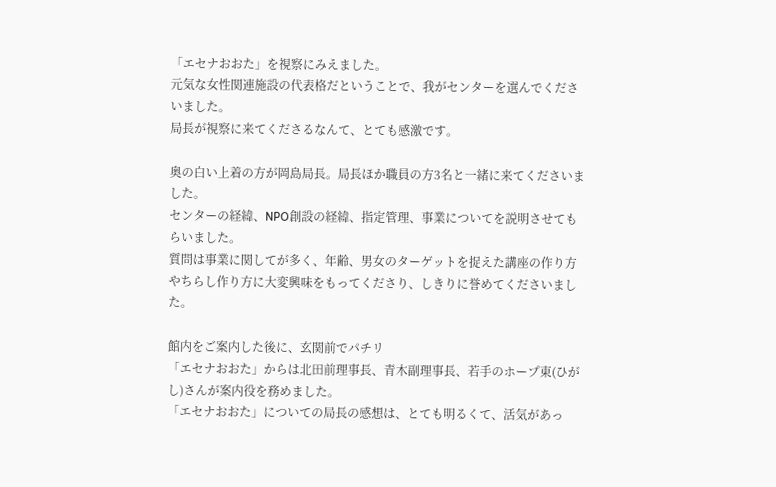「エセナおおた」を視察にみえました。
元気な女性関連施設の代表格だということで、我がセンターを選んでくださいました。
局長が視察に来てくださるなんて、とても感激です。

奥の白い上着の方が岡島局長。局長ほか職員の方3名と一緒に来てくださいました。
センターの経緯、NPO創設の経緯、指定管理、事業についてを説明させてもらいました。
質問は事業に関してが多く、年齢、男女のターゲットを捉えた講座の作り方やちらし作り方に大変興味をもってくださり、しきりに誉めてくださいました。

館内をご案内した後に、玄関前でパチリ
「エセナおおた」からは北田前理事長、青木副理事長、若手のホープ東(ひがし)さんが案内役を務めました。
「エセナおおた」についての局長の感想は、とても明るくて、活気があっ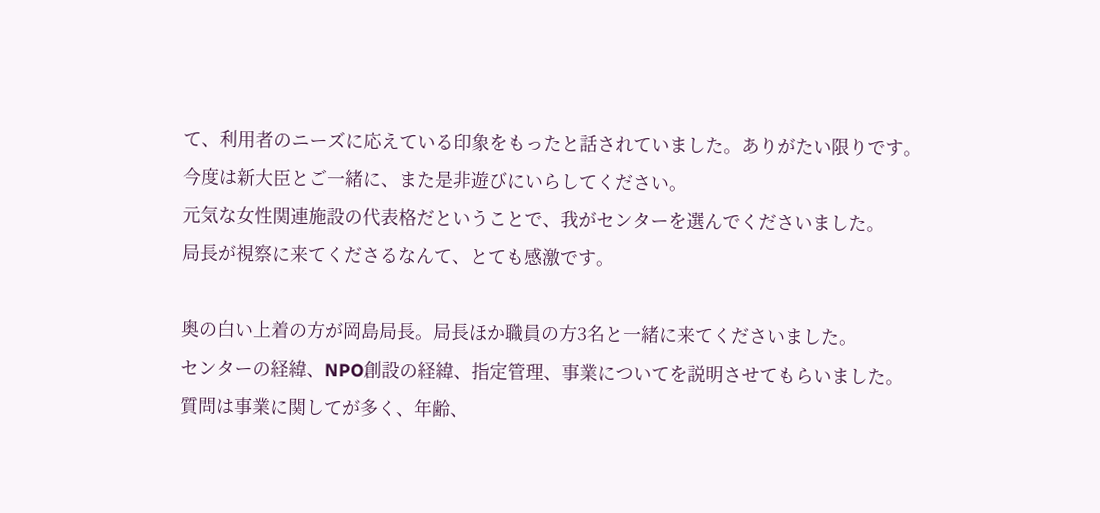て、利用者のニーズに応えている印象をもったと話されていました。ありがたい限りです。
今度は新大臣とご一緒に、また是非遊びにいらしてください。
元気な女性関連施設の代表格だということで、我がセンターを選んでくださいました。
局長が視察に来てくださるなんて、とても感激です。

奥の白い上着の方が岡島局長。局長ほか職員の方3名と一緒に来てくださいました。
センターの経緯、NPO創設の経緯、指定管理、事業についてを説明させてもらいました。
質問は事業に関してが多く、年齢、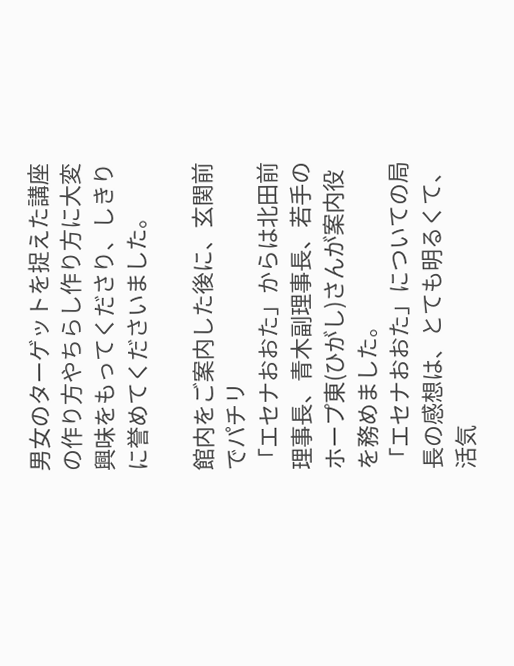男女のターゲットを捉えた講座の作り方やちらし作り方に大変興味をもってくださり、しきりに誉めてくださいました。

館内をご案内した後に、玄関前でパチリ
「エセナおおた」からは北田前理事長、青木副理事長、若手のホープ東(ひがし)さんが案内役を務めました。
「エセナおおた」についての局長の感想は、とても明るくて、活気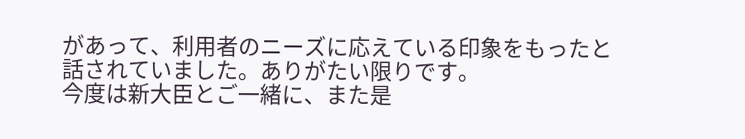があって、利用者のニーズに応えている印象をもったと話されていました。ありがたい限りです。
今度は新大臣とご一緒に、また是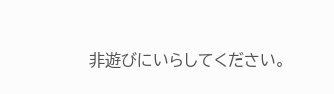非遊びにいらしてください。